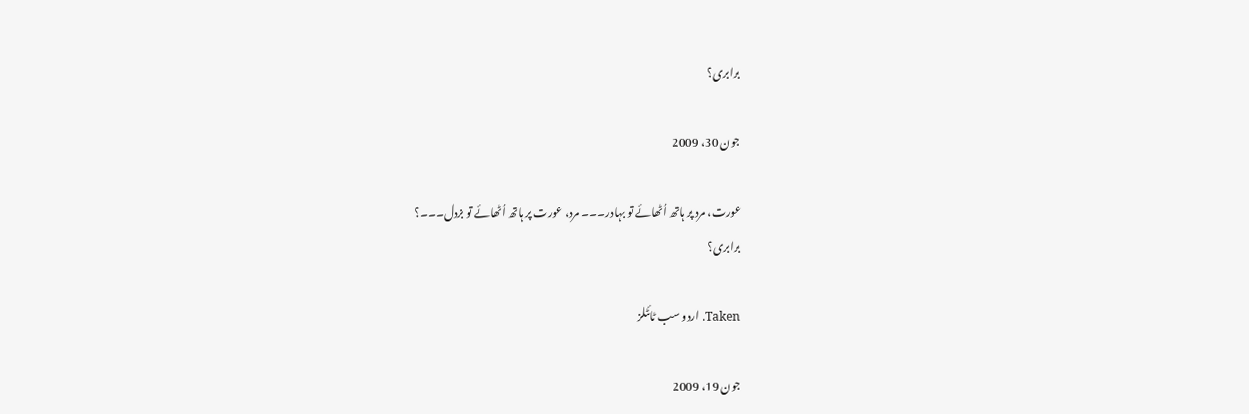برابری؟

جون 30، 2009

عورت، مرد پر ہاتھ اُٹھائے تو بہادر۔۔۔ مرد، عورت پر ہاتھ اُٹھائے تو بزدل۔۔۔؟
برابری؟

Taken. اردو سب ٹائٹلز

جون 19، 2009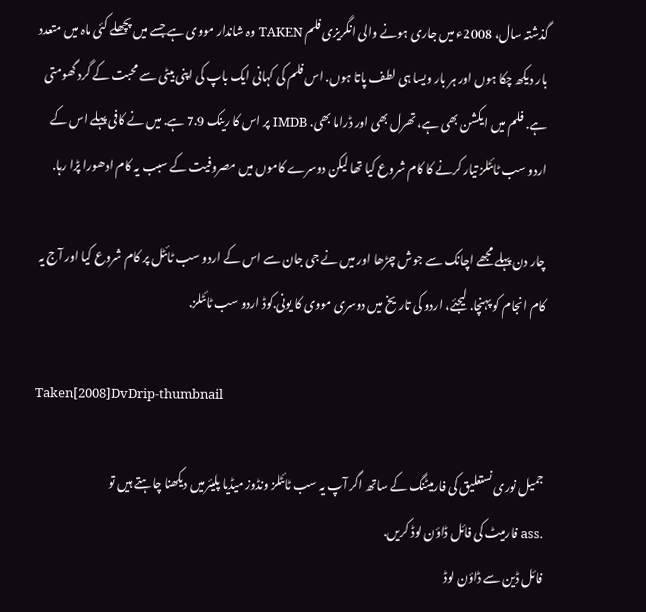گذشتہ سال، 2008ء میں جاری ہونے والی انگریزی فلم TAKEN وہ شاندار مووی ہے جسے میں پچھلے کئی ماہ میں متعدد بار دیکھ چکا ہوں اور ہر بار ویسا ہی لطف پاتا ہوں. اس فلم کی کہانی ایک باپ کی اپنی بیٹی سے محبت کے گرد گھومتی ہے. فلم میں ایکشن بھی ہے، تھرل بھی اور ڈراما بھی. IMDB پر اس کا رینک 7.9 ہے. میں نے کافی پہلے اس کے اردو سب ٹائٹلز تیار کرنے کا کام شروع کیا تھا لیکن دوسرے کاموں میں مصروفیت کے سبب یہ کام ادھورا پڑا رہا.

چار دن پہلے مجھے اچانک سے جوش چڑھا اور میں نے جی جان سے اس کے اردو سب ٹائٹل پر کام شروع کیا اور آج یہ کام انجام کو پہنچا. لیجئے، اردو کی تاریخ میں دوسری مووی کا یونی.کوڈ اردو سب ٹائٹلز.

Taken[2008]DvDrip-thumbnail

جمیل نوری نستعلیق کی فارمیٹنگ کے ساتھ اگر آپ یہ سب ٹائٹلز ونڈوز میڈیا پلیئرمیں دیکھنا چاہتے ہیں تو
.ass فارمیٹ کی فائل ڈاؤن لوڈ کریں.
فائل ڈین سے ڈاؤن لوڈ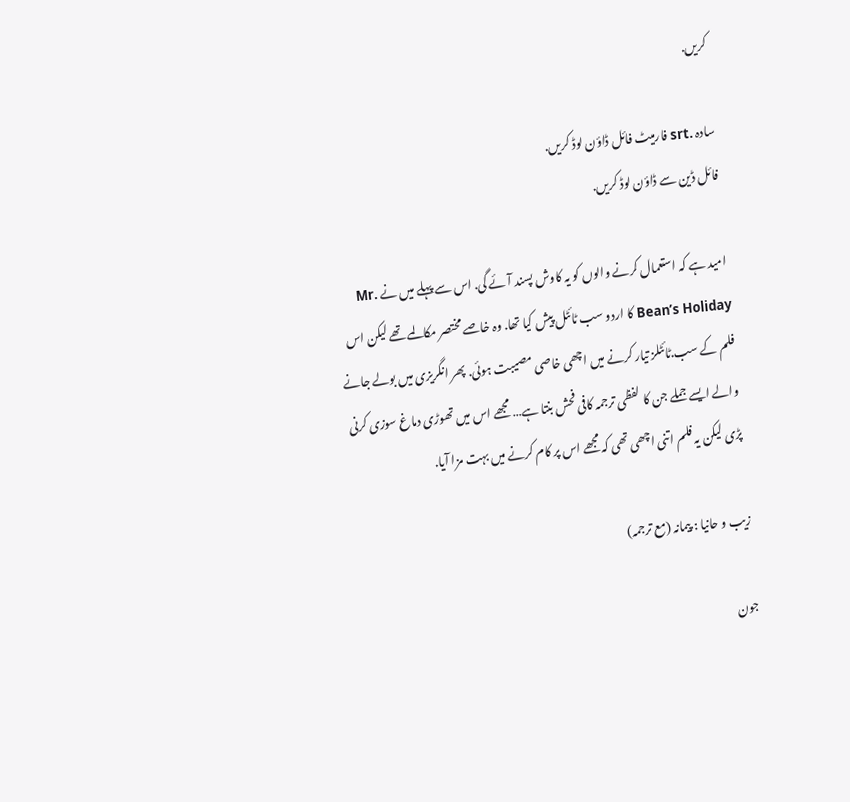کریں.

سادہ .srt فارمیٹ فائل ڈاؤن لوڈ کریں.
فائل ڈین سے ڈاؤن لوڈ کریں.

امید ہے کہ استعمال کرنے والوں کو یہ کاوش پسند آئے گی. اس سے پہلے میں نے Mr. Bean’s Holiday کا اردو سب ٹائٹل پیش کیا تھا. وہ خاصے مختصر مکالمے تھے لیکن اس فلم کے سب.ٹائٹلز تیار کرنے میں اچھی خاصی مصیبت ہوئی. پھر انگریزی میں بولے جانے والے ایسے جملے جن کا لفظی ترجمہ کافی فحش بنتا ہے… مجھے اس میں تھوڑی دماغ سوزی کرنی پڑی لیکن یہ فلم اتنی اچھی تھی کہ مجھے اس پر کام کرنے میں بہت مزا آیا.

زیب و حانیا : پیمانہ (مع ترجمہ)

جون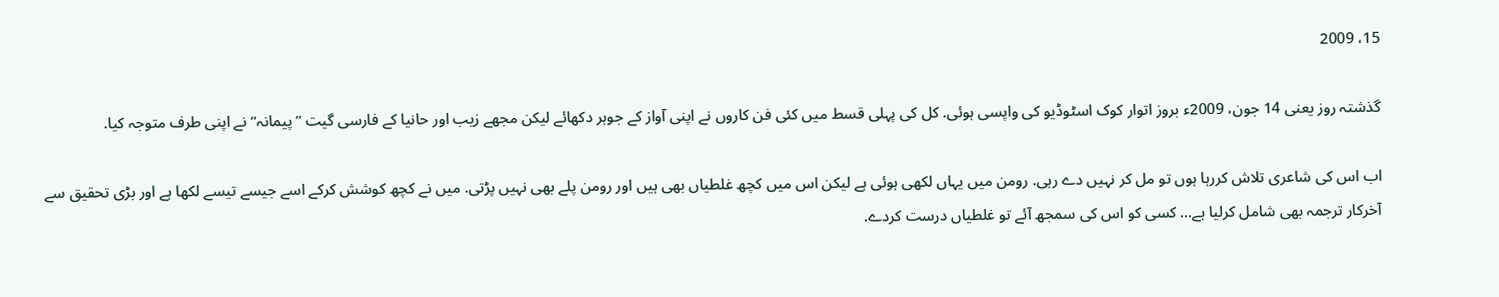15، 2009

گذشتہ روز یعنی 14 جون، 2009ء بروز اتوار کوک اسٹوڈیو کی واپسی ہوئی. کل کی پہلی قسط میں کئی فن کاروں نے اپنی آواز کے جوہر دکھائے لیکن مجھے زیب اور حانیا کے فارسی گیت ’’پیمانہ‘‘ نے اپنی طرف متوجہ کیا.

اب اس کی شاعری تلاش کررہا ہوں تو مل کر نہیں دے رہی. رومن میں یہاں لکھی ہوئی ہے لیکن اس میں کچھ غلطیاں بھی ہیں اور رومن پلے بھی نہیں پڑتی. میں نے کچھ کوشش کرکے اسے جیسے تیسے لکھا ہے اور بڑی تحقیق سے آخرکار ترجمہ بھی شامل کرلیا ہے… کسی کو اس کی سمجھ آئے تو غلطیاں درست کردے.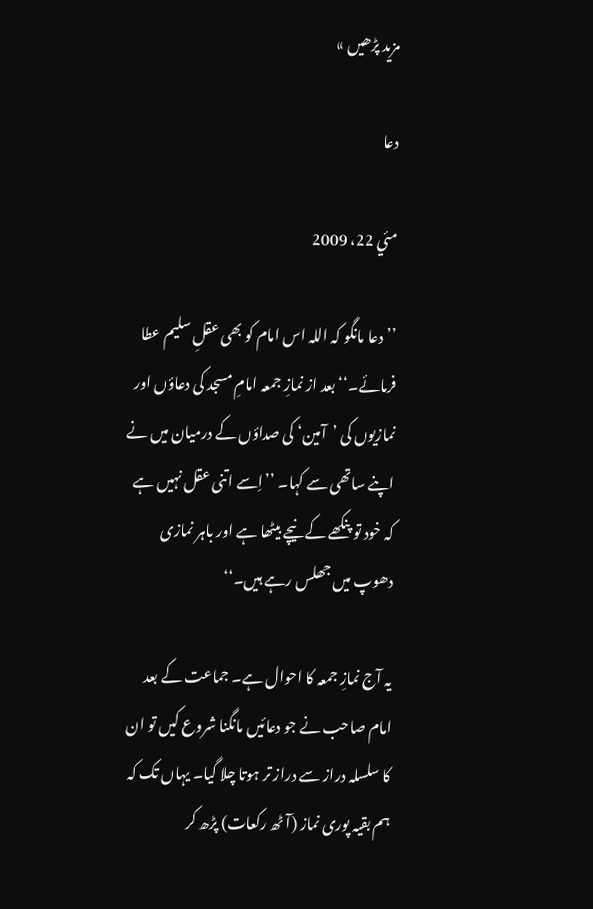مزید پڑھیں »

دعا

مئي 22، 2009

’’دعا مانگو کہ اللہ اس امام کو بھی عقلِ سلیم عطا فرمائے۔‘‘ بعد از نمازِ جمعہ امامِ مسجد کی دعاؤں اور نمازیوں کی ’آمین‘ کی صداؤں کے درمیان میں نے اپنے ساتھی سے کہا۔ ’’اِسے اتنی عقل نہیں ہے کہ خود تو پنکھے کے نیچے بیٹھا ہے اور باہر نمازی دھوپ میں جھلس رہے ہیں۔‘‘

یہ آج نمازِ جمعہ کا احوال ہے۔ جماعت کے بعد امام صاحب نے جو دعائیں مانگنا شروع کیں تو ان کا سلسلہ دراز سے دراز تر ہوتا چلا گیا۔ یہاں تک کہ ہم بقیہ پوری نماز (آٹھ رکعات) پڑھ کر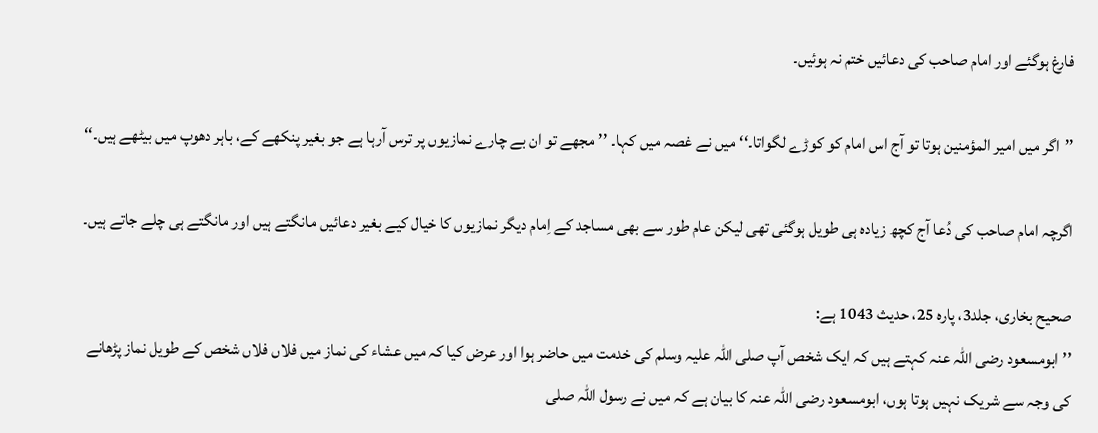فارغ ہوگئے اور امام صاحب کی دعائیں ختم نہ ہوئیں۔

’’اگر میں امیر المؤمنین ہوتا تو آج اس امام کو کوڑے لگواتا۔‘‘ میں نے غصہ میں کہا۔ ’’مجھے تو ان بے چارے نمازیوں پر ترس آرہا ہے جو بغیر پنکھے کے، باہر دھوپ میں بیٹھے ہیں۔‘‘

اگرچہ امام صاحب کی دُعا آج کچھ زیادہ ہی طویل ہوگئی تھی لیکن عام طور سے بھی مساجد کے اِمام دیگر نمازیوں کا خیال کیے بغیر دعائیں مانگتے ہیں اور مانگتے ہی چلے جاتے ہیں۔

صحیح بخاری، جلد3، پارہ 25، حدیث 1043 ہے:
’’ابومسعود رضی اللہ عنہ کہتے ہیں کہ ایک شخص آپ صلی اللہ علیہ وسلم کی خدمت میں حاضر ہوا اور عرض کیا کہ میں عشاء کی نماز میں فلاں فلاں شخص کے طویل نماز پڑھانے کی وجہ سے شریک نہیں ہوتا ہوں، ابومسعود رضی اللہ عنہ کا بیان ہے کہ میں نے رسول اللہ صلی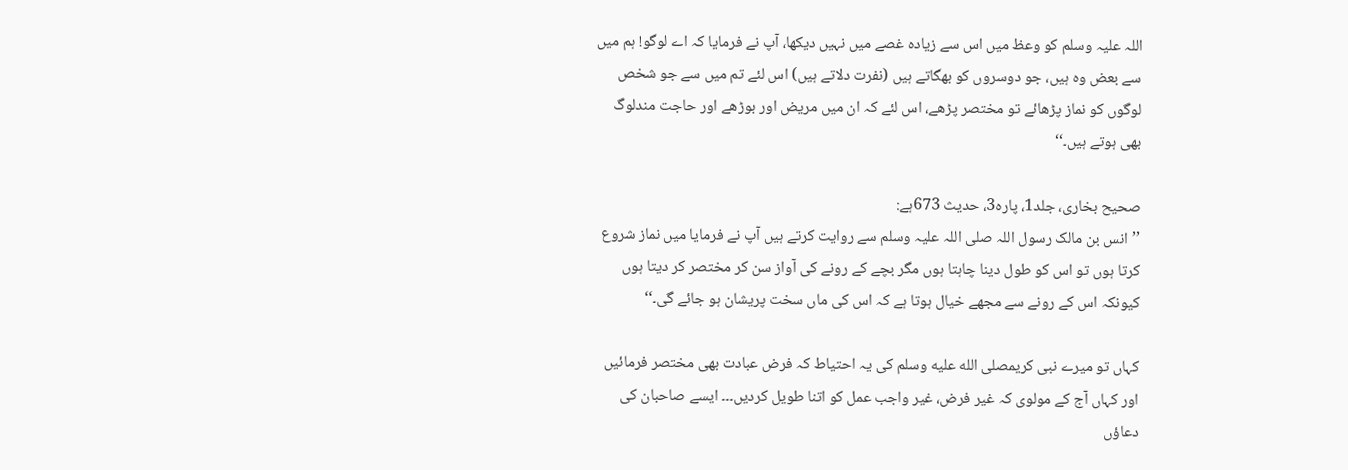اللہ علیہ وسلم کو وعظ میں اس سے زیادہ غصے میں نہیں دیکھا، آپ نے فرمایا کہ اے لوگو! ہم میں سے بعض وہ ہیں، جو دوسروں کو بھگاتے ہیں (نفرت دلاتے ہیں) اس لئے تم میں سے جو شخص لوگوں کو نماز پڑھائے تو مختصر پڑھے، اس لئے کہ ان میں مریض اور بوڑھے اور حاجت مندلوگ بھی ہوتے ہیں۔‘‘

صحیح بخاری، جلد1، پارہ3، حدیث 673ہے:
’’انس بن مالک رسول اللہ صلی اللہ علیہ وسلم سے روایت کرتے ہیں آپ نے فرمایا میں نماز شروع کرتا ہوں تو اس کو طول دینا چاہتا ہوں مگر بچے کے رونے کی آواز سن کر مختصر کر دیتا ہوں کیونکہ اس کے رونے سے مجھے خیال ہوتا ہے کہ اس کی ماں سخت پریشان ہو جائے گی۔‘‘

کہاں تو میرے نبی کریمصلى الله عليه وسلم کی یہ احتیاط کہ فرض عبادت بھی مختصر فرمائیں اور کہاں آج کے مولوی کہ غیر فرض، غیر واجب عمل کو اتنا طویل کردیں۔۔۔ ایسے صاحبان کی دعاؤں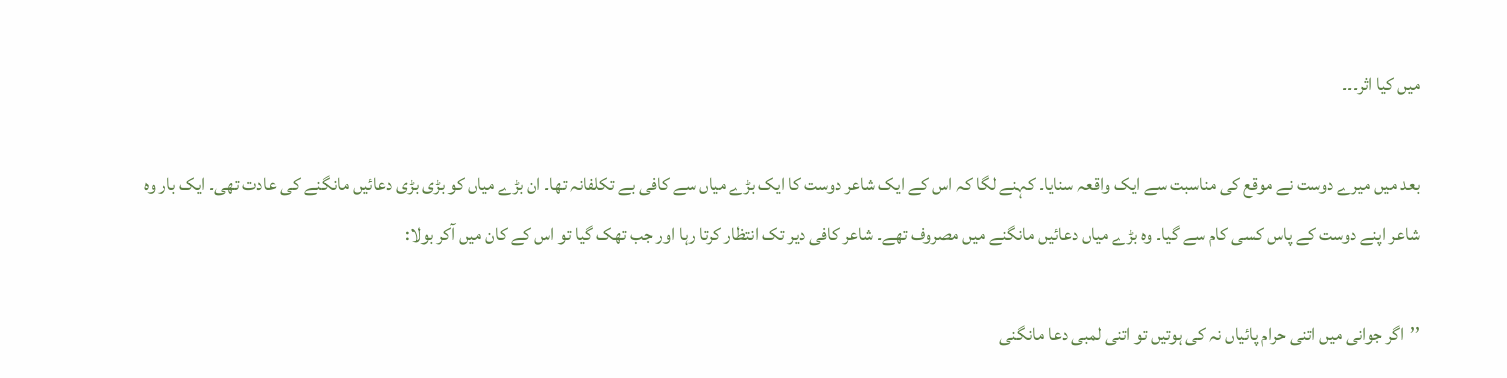میں کیا اثر۔۔۔

بعد میں میرے دوست نے موقع کی مناسبت سے ایک واقعہ سنایا۔ کہنے لگا کہ اس کے ایک شاعر دوست کا ایک بڑے میاں سے کافی بے تکلفانہ تھا۔ ان بڑے میاں کو بڑی بڑی دعائیں مانگنے کی عادت تھی۔ ایک بار وہ شاعر اپنے دوست کے پاس کسی کام سے گیا۔ وہ بڑے میاں دعائیں مانگنے میں مصروف تھے۔ شاعر کافی دیر تک انتظار کرتا رہا اور جب تھک گیا تو اس کے کان میں آکر بولا:

’’اگر جوانی میں اتنی حرام پائیاں نہ کی ہوتیں تو اتنی لمبی دعا مانگنی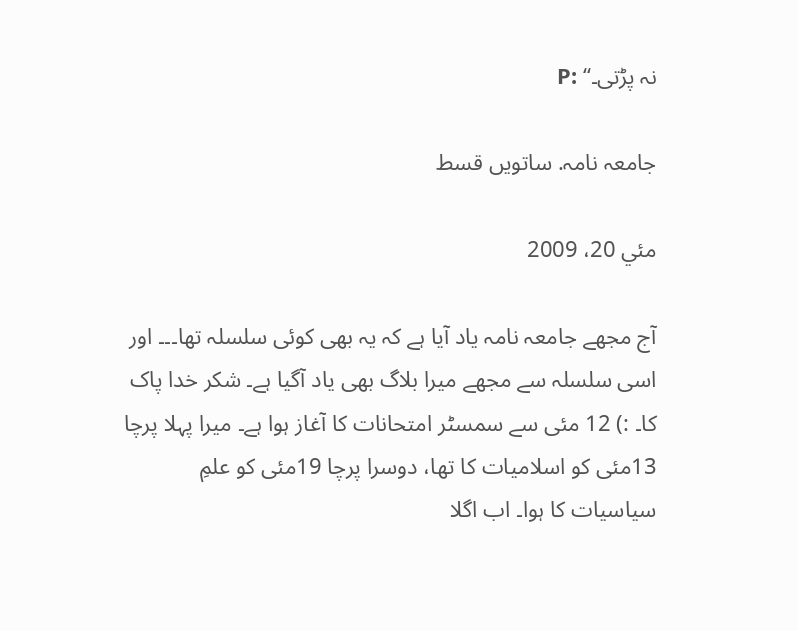نہ پڑتی۔‘‘ :P

جامعہ نامہ. ساتویں قسط

مئي 20، 2009

آج مجھے جامعہ نامہ یاد آیا ہے کہ یہ بھی کوئی سلسلہ تھا۔۔۔ اور اسی سلسلہ سے مجھے میرا بلاگ بھی یاد آگیا ہے۔ شکر خدا پاک کا۔ :) 12 مئی سے سمسٹر امتحانات کا آغاز ہوا ہے۔ میرا پہلا پرچا 13مئی کو اسلامیات کا تھا، دوسرا پرچا 19مئی کو علمِ سیاسیات کا ہوا۔ اب اگلا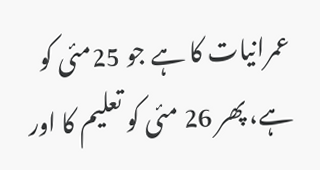عمرانیات کا ہے جو 25مئی کو ہے، پھر 26 مئی کو تعلیم کا اور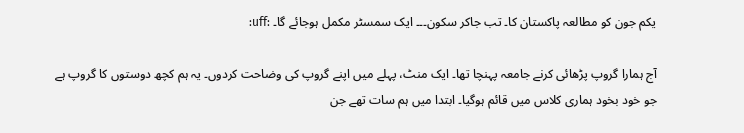یکم جون کو مطالعہ پاکستان کا۔ تب جاکر سکون۔۔۔ ایک سمسٹر مکمل ہوجائے گا۔ :uff:

آج ہمارا گروپ پڑھائی کرنے جامعہ پہنچا تھا۔ ایک منٹ، پہلے میں اپنے گروپ کی وضاحت کردوں۔ یہ ہم کچھ دوستوں کا گروپ ہے جو خود بخود ہماری کلاس میں قائم ہوگیا۔ ابتدا میں ہم سات تھے جن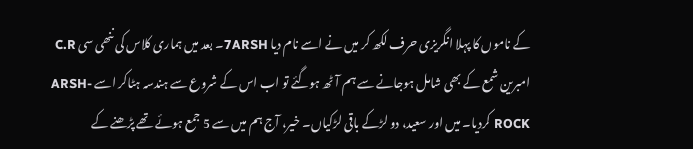کے ناموں کا پہلا انگریزی حرف لکھ کر میں نے اسے نام دیا 7ARSH۔ بعد میں ہماری کلاس کی ننھی سی C.R امبرین شمع کے بھی شامل ہوجانے سے ہم آٹھ ہوگئے تو اب اس کے شروع سے ہندسہ ہٹاکر اسے ARSH-ROCK کردیا۔ میں اور سعید، دو لڑکے باقی لڑکیاں۔ خیر، آج ہم میں سے 5 جمع ہوئے تھے پڑھنے کے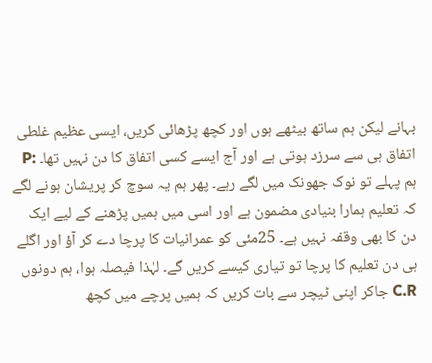بہانے لیکن ہم ساتھ بیٹھے ہوں اور کچھ پڑھائی کریں، ایسی عظیم غلطی اتفاق ہی سے سرزد ہوتی ہے اور آج ایسے کسی اتفاق کا دن نہیں تھا۔ :P ہم پہلے تو نوک جھونک میں لگے رہے۔ پھر ہم یہ سوچ کر پریشان ہونے لگے کہ تعلیم ہمارا بنیادی مضمون ہے اور اسی میں ہمیں پڑھنے کے لیے ایک دن کا بھی وقفہ نہیں ہے۔ 25مئی کو عمرانیات کا پرچا دے کر آؤ اور اگلے ہی دن تعلیم کا پرچا تو تیاری کیسے کریں گے۔ لہٰذا فیصلہ ہوا، ہم دونوں C.R جاکر اپنی ٹیچر سے بات کریں کہ ہمیں پرچے میں کچھ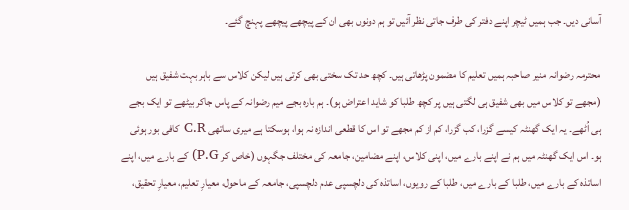آسانی دیں۔ جب ہمیں ٹیچر اپنے دفتر کی طرف جاتی نظر آئیں تو ہم دونوں بھی ان کے پیچھے پیچھے پہنچ گئے۔

محترمہ رضوانہ منیر صاحبہ ہمیں تعلیم کا مضمون پڑھاتی ہیں۔ کچھ حد تک سختی بھی کرتی ہیں لیکن کلاس سے باہر بہت شفیق ہیں (مجھے تو کلاس میں بھی شفیق ہی لگتی ہیں پر کچھ طلبا کو شاید اعتراض ہو)۔ ہم بارہ بجے میم رضوانہ کے پاس جاکر بیٹھے تو ایک بجے ہی اُٹھے۔ یہ ایک گھنٹہ کیسے گزرا، کب گزرا، کم از کم مجھے تو اس کا قطعی اندازہ نہ ہوا، ہوسکتا ہے میری ساتھی C.R کافی بور ہوئی ہو۔ اس ایک گھنٹہ میں ہم نے اپنے بارے میں، اپنی کلاس، اپنے مضامین، جامعہ کی مختلف جگہوں (خاص کر P.G) کے بارے میں، اپنے اساتذہ کے بارے میں، طلبا کے بارے میں، طلبا کے رویوں، اساتذہ کی دلچسپی عدم دلچسپی، جامعہ کے ماحول، معیارِ تعلیم، معیارِ تحقیق،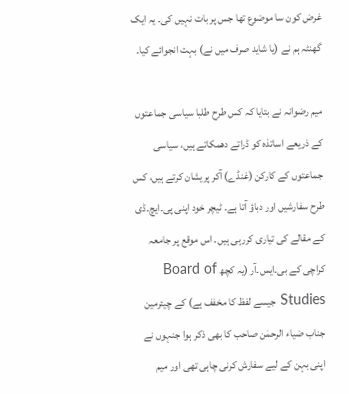غرض کون سا موضوع تھا جس پر بات نہیں کی۔ یہ ایک گھنٹہ ہم نے (یا شاید صرف میں نے) بہت انجوائے کیا۔

میم رضوانہ نے بتایا کہ کس طرح طلبا سیاسی جماعتوں کے ذریعے اساتذہ کو ڈراتے دھمکاتے ہیں، سیاسی جماعتوں کے کارکن (غنڈے) آکر پریشان کرتے ہیں، کس طرح سفارشیں اور دباؤ آتا ہے۔ ٹیچر خود اپنی پی۔ایچ۔ڈی کے مقالے کی تیاری کررہی ہیں۔ اس موقع پر جامعہ کراچی کے بی۔ایس۔آر (یہ کچھ Board of Studies جیسے لفظ کا مخفف ہے) کے چیئرمین جناب ضیاء الرحمٰن صاحب کا بھی ذکر ہوا جنہوں نے اپنی بہن کے لیے سفارش کرنی چاہی تھی اور میم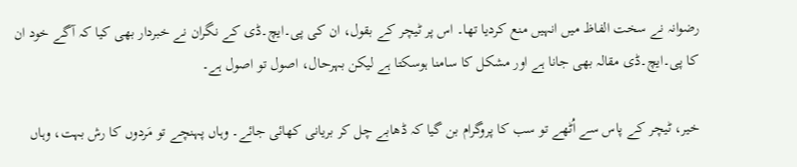رضوانہ نے سخت الفاظ میں انہیں منع کردیا تھا۔ اس پر ٹیچر کے بقول، ان کی پی۔ایچ۔ڈی کے نگران نے خبردار بھی کیا کہ آگے خود ان کا پی۔ایچ۔ڈی مقالہ بھی جانا ہے اور مشکل کا سامنا ہوسکتا ہے لیکن بہرحال، اصول تو اصول ہے۔

خیر، ٹیچر کے پاس سے اُٹھے تو سب کا پروگرام بن گیا کہ ڈھابے چل کر بریانی کھائی جائے۔ وہاں پہنچے تو مَردوں کا رش بہت، وہاں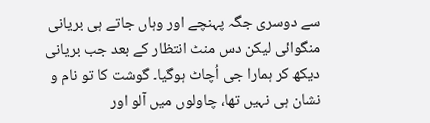سے دوسری جگہ پہنچے اور وہاں جاتے ہی بریانی منگوائی لیکن دس منٹ انتظار کے بعد جب بریانی دیکھ کر ہمارا جی اُچاٹ ہوگیا۔ گوشت کا تو نام و نشان ہی نہیں تھا، چاولوں میں آلو اور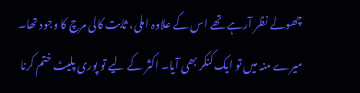چھولے نظر آرہے تھے اس کے علاوہ املی، ثابت کالی مرچ کا وجود تھا۔ میرے منہ میں تو ایک کنکر بھی آیا۔ اکثر کے لیے تو پوری پلیٹ ختم کرنا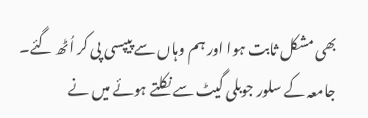بھی مشکل ثابت ہوا اور ہم وہاں سے پیپسی پی کر اُٹھ گئے۔ جامعہ کے سلور جوبلی گیٹ سے نکلتے ہوئے میں نے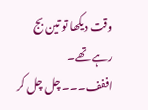وقت دیکھا تو تین بج رہے تھے۔ اففف۔۔۔ چل چل کر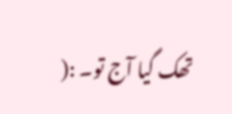تھک گیا آج تو۔ :(